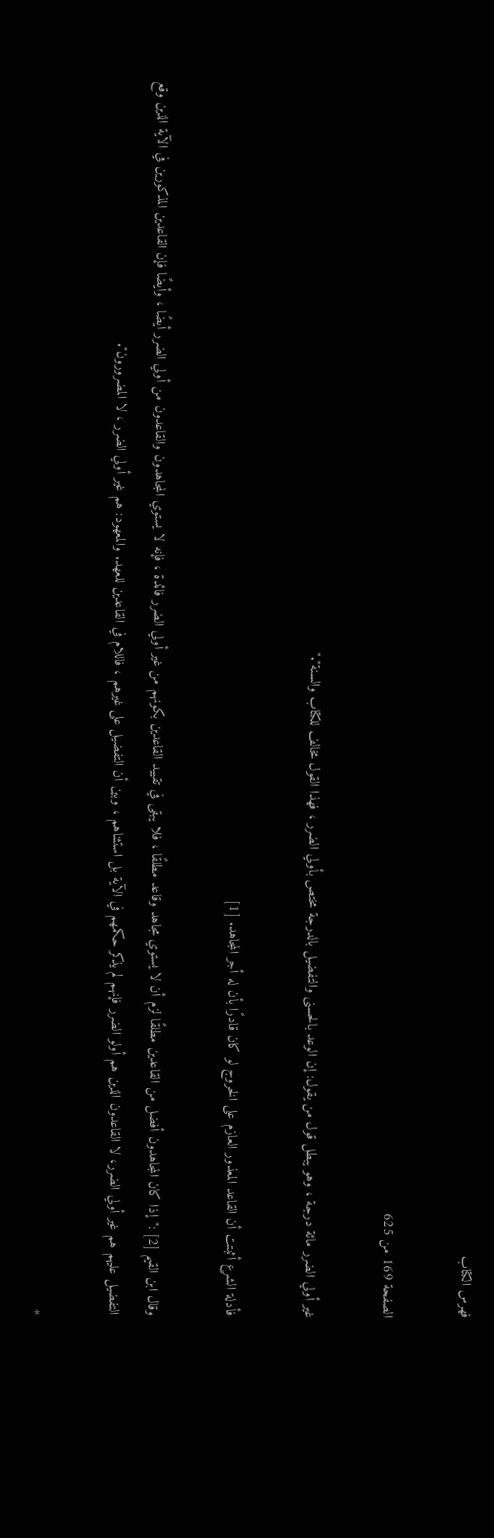فهرس الكتاب

الصفحة 169 من 625

غير أولي الضرر مائة درجة ، وهو يبطل قول من يقول: إن الوعد بالحسنى والتفضيل بالدرجة مختص بأولي الضرر ، فهذا القول مخالف للكتاب والسنة"."

فأدلة الشرع أثبتت أن القاعد المعذور العازم على الخروج لو كان قادرًا بأن له أجر المجاهد. [1]

وقال ابن القيم [2] :"إذا كان المجاهدون أفضل من القاعدين مطلقًا لزم أن لا يستوي مجاهد وقاعد مطلقًا ، فلا يبقى في تقييد القاعدين بكونهم من غير أولي الضرر فائدة ، فإنه لا يستوي المجاهدون والقاعدون من أولي الضرر أيضًا ، وأيضًا فإن القاعدين المذكورين في الآية الذين وقع التفضيل عليهم هم غير أولي الضرر، لا القاعدون الذين هم أولو الضرر فإنهم لم يذكر حكمهم في الآية بل استثناهم ، وبين أن التفضيل على غيرهم ، فاللام في القاعدين للعهد. والمعهود: هم غير أولي الضرر ، لا المضرورون".

*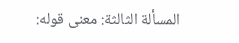المسألة الثالثة: معنى قوله: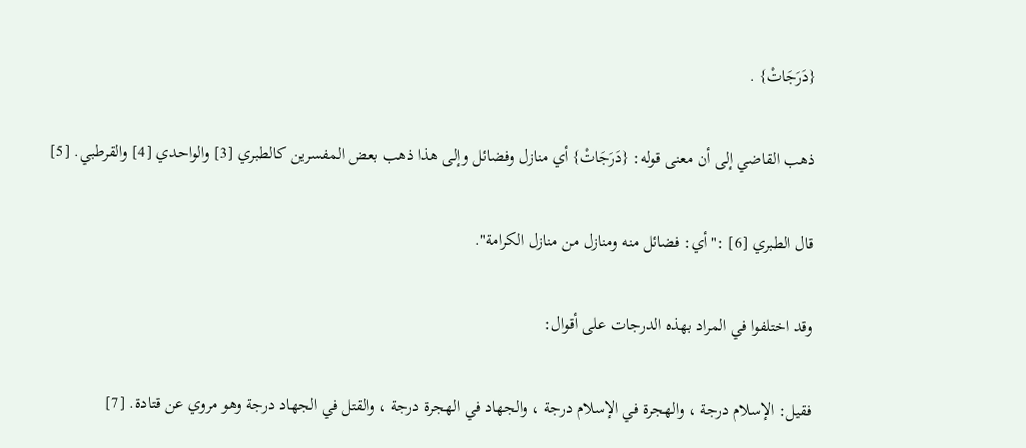{دَرَجَاتْ} .

ذهب القاضي إلى أن معنى قوله: {دَرَجَاتْ} أي منازل وفضائل وإلى هذا ذهب بعض المفسرين كالطبري [3] والواحدي [4] والقرطبي. [5]

قال الطبري [6] :"أي: فضائل منه ومنازل من منازل الكرامة".

وقد اختلفوا في المراد بهذه الدرجات على أقوال:

فقيل: الإسلام درجة ، والهجرة في الإسلام درجة ، والجهاد في الهجرة درجة ، والقتل في الجهاد درجة وهو مروي عن قتادة. [7]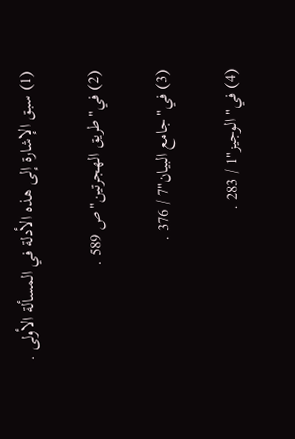(1) سبق الإشارة إلى هذه الأدلة في المسألة الأولى .

(2) في"طريق الهجرتين"ص 589 .

(3) في"جامع البيان"7 / 376 .

(4) في"الوجيز"1 / 283 .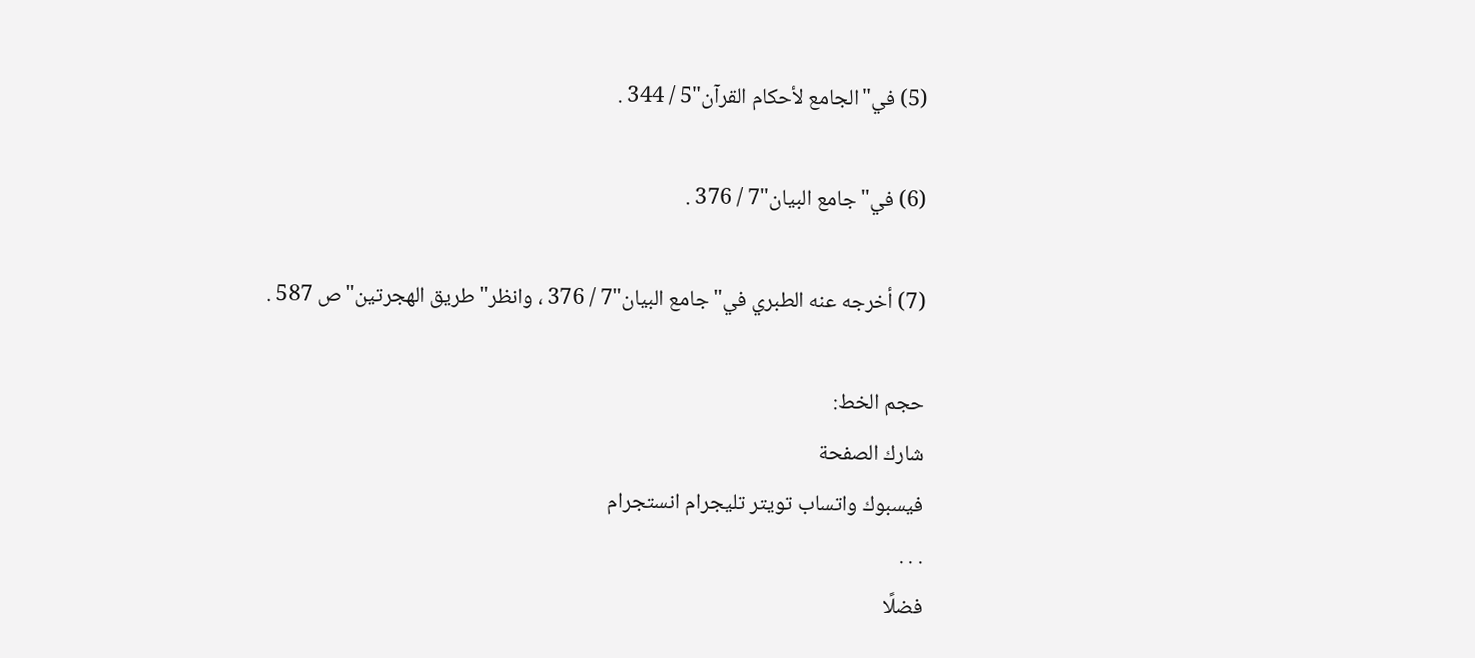(5) في"الجامع لأحكام القرآن"5 / 344 .

(6) في"جامع البيان"7 / 376 .

(7) أخرجه عنه الطبري في"جامع البيان"7 / 376 ، وانظر"طريق الهجرتين"ص 587 .

حجم الخط:
شارك الصفحة
فيسبوك واتساب تويتر تليجرام انستجرام
. . .
فضلًا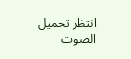انتظر تحميل الصوت